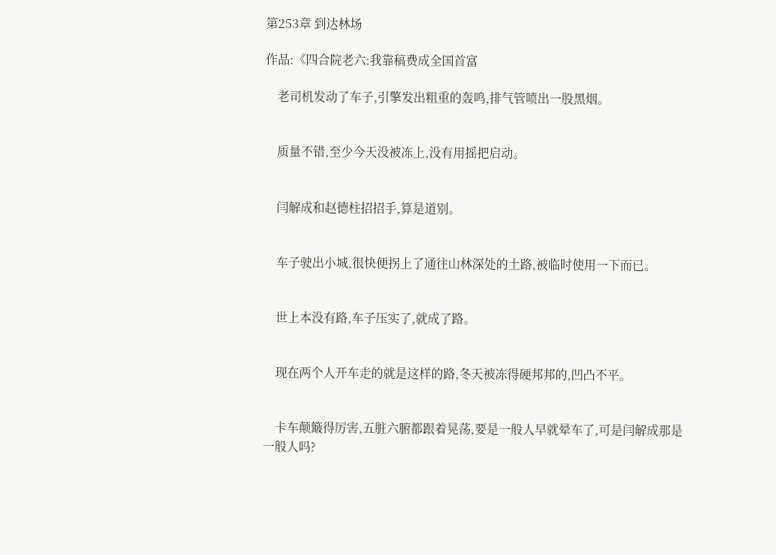第253章 到达林场

作品:《四合院老六:我靠稿费成全国首富

    老司机发动了车子,引擎发出粗重的轰鸣,排气管喷出一股黑烟。


    质量不错,至少今天没被冻上,没有用摇把启动。


    闫解成和赵德柱招招手,算是道别。


    车子驶出小城,很快便拐上了通往山林深处的土路,被临时使用一下而已。


    世上本没有路,车子压实了,就成了路。


    现在两个人开车走的就是这样的路,冬天被冻得硬邦邦的,凹凸不平。


    卡车颠簸得厉害,五脏六腑都跟着晃荡,要是一般人早就晕车了,可是闫解成那是一般人吗?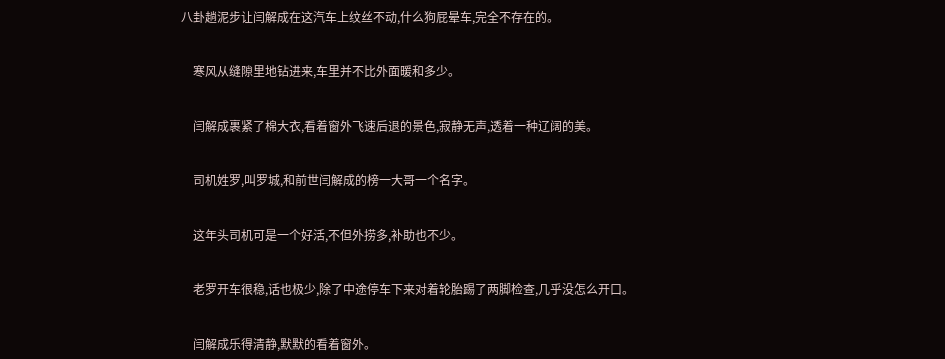八卦趟泥步让闫解成在这汽车上纹丝不动,什么狗屁晕车,完全不存在的。


    寒风从缝隙里地钻进来,车里并不比外面暖和多少。


    闫解成裹紧了棉大衣,看着窗外飞速后退的景色,寂静无声,透着一种辽阔的美。


    司机姓罗,叫罗城,和前世闫解成的榜一大哥一个名字。


    这年头司机可是一个好活,不但外捞多,补助也不少。


    老罗开车很稳,话也极少,除了中途停车下来对着轮胎踢了两脚检查,几乎没怎么开口。


    闫解成乐得清静,默默的看着窗外。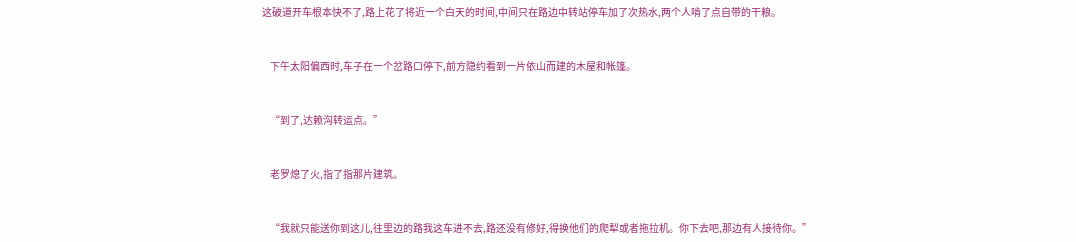这破道开车根本快不了,路上花了将近一个白天的时间,中间只在路边中转站停车加了次热水,两个人啃了点自带的干粮。


    下午太阳偏西时,车子在一个岔路口停下,前方隐约看到一片依山而建的木屋和帐篷。


    “到了,达赖沟转运点。”


    老罗熄了火,指了指那片建筑。


    “我就只能送你到这儿,往里边的路我这车进不去,路还没有修好,得换他们的爬犁或者拖拉机。你下去吧,那边有人接待你。”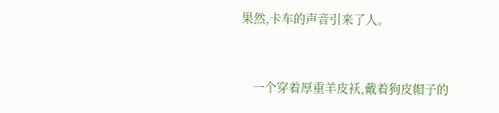果然,卡车的声音引来了人。


    一个穿着厚重羊皮袄,戴着狗皮帽子的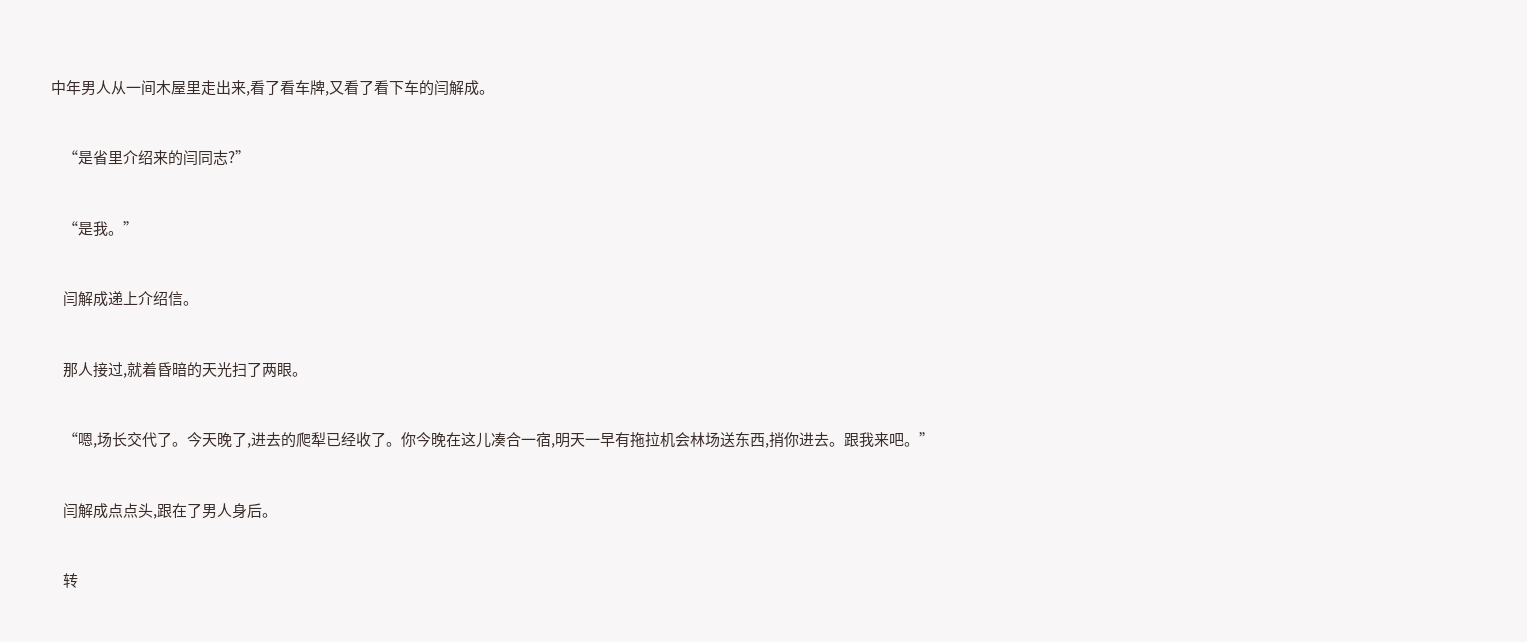中年男人从一间木屋里走出来,看了看车牌,又看了看下车的闫解成。


    “是省里介绍来的闫同志?”


    “是我。”


    闫解成递上介绍信。


    那人接过,就着昏暗的天光扫了两眼。


    “嗯,场长交代了。今天晚了,进去的爬犁已经收了。你今晚在这儿凑合一宿,明天一早有拖拉机会林场送东西,捎你进去。跟我来吧。”


    闫解成点点头,跟在了男人身后。


    转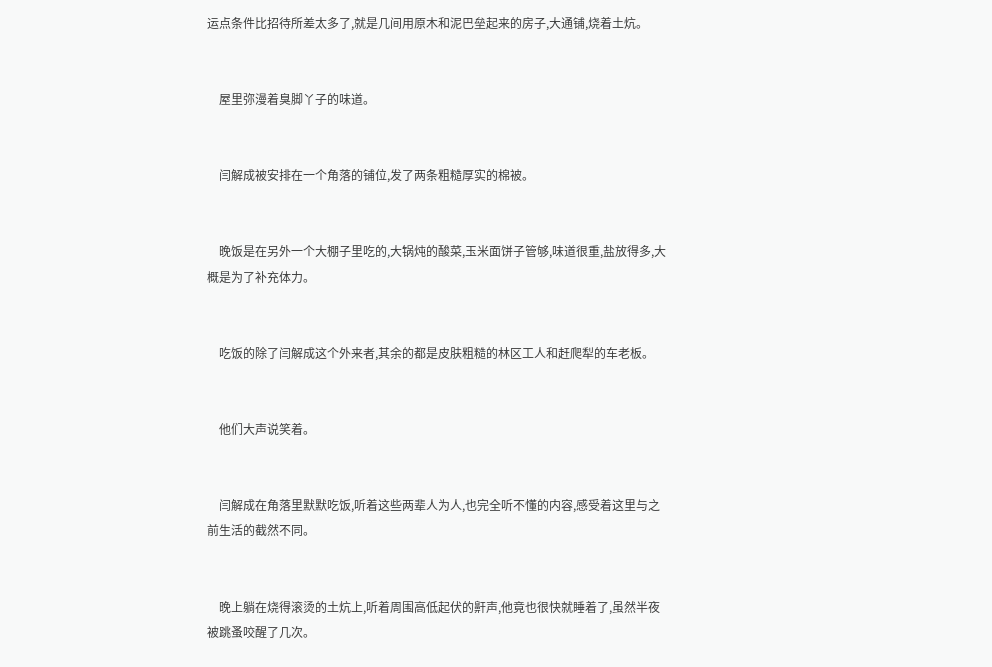运点条件比招待所差太多了,就是几间用原木和泥巴垒起来的房子,大通铺,烧着土炕。


    屋里弥漫着臭脚丫子的味道。


    闫解成被安排在一个角落的铺位,发了两条粗糙厚实的棉被。


    晚饭是在另外一个大棚子里吃的,大锅炖的酸菜,玉米面饼子管够,味道很重,盐放得多,大概是为了补充体力。


    吃饭的除了闫解成这个外来者,其余的都是皮肤粗糙的林区工人和赶爬犁的车老板。


    他们大声说笑着。


    闫解成在角落里默默吃饭,听着这些两辈人为人,也完全听不懂的内容,感受着这里与之前生活的截然不同。


    晚上躺在烧得滚烫的土炕上,听着周围高低起伏的鼾声,他竟也很快就睡着了,虽然半夜被跳蚤咬醒了几次。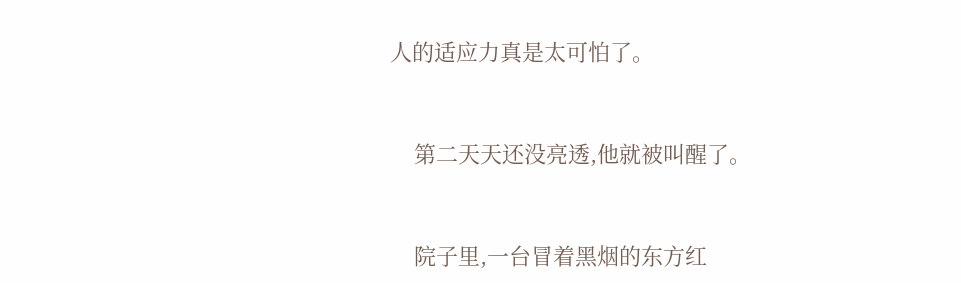人的适应力真是太可怕了。


    第二天天还没亮透,他就被叫醒了。


    院子里,一台冒着黑烟的东方红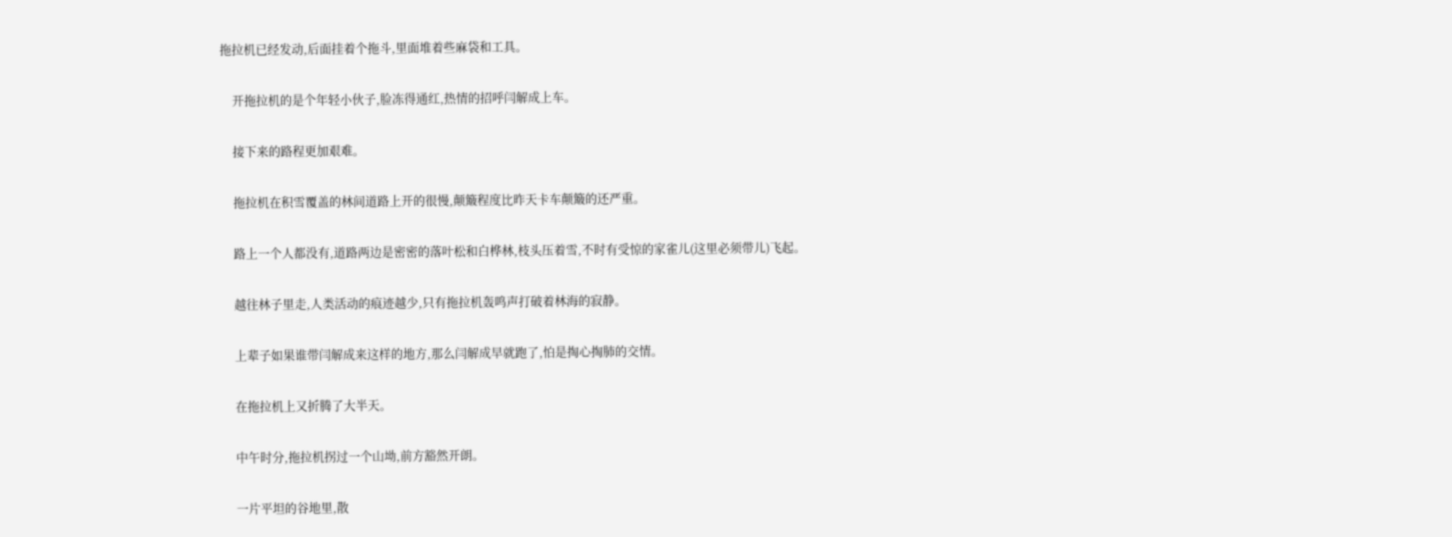拖拉机已经发动,后面挂着个拖斗,里面堆着些麻袋和工具。


    开拖拉机的是个年轻小伙子,脸冻得通红,热情的招呼闫解成上车。


    接下来的路程更加艰难。


    拖拉机在积雪覆盖的林间道路上开的很慢,颠簸程度比昨天卡车颠簸的还严重。


    路上一个人都没有,道路两边是密密的落叶松和白桦林,枝头压着雪,不时有受惊的家雀儿(这里必须带儿)飞起。


    越往林子里走,人类活动的痕迹越少,只有拖拉机轰鸣声打破着林海的寂静。


    上辈子如果谁带闫解成来这样的地方,那么闫解成早就跑了,怕是掏心掏肺的交情。


    在拖拉机上又折腾了大半天。


    中午时分,拖拉机拐过一个山坳,前方豁然开朗。


    一片平坦的谷地里,散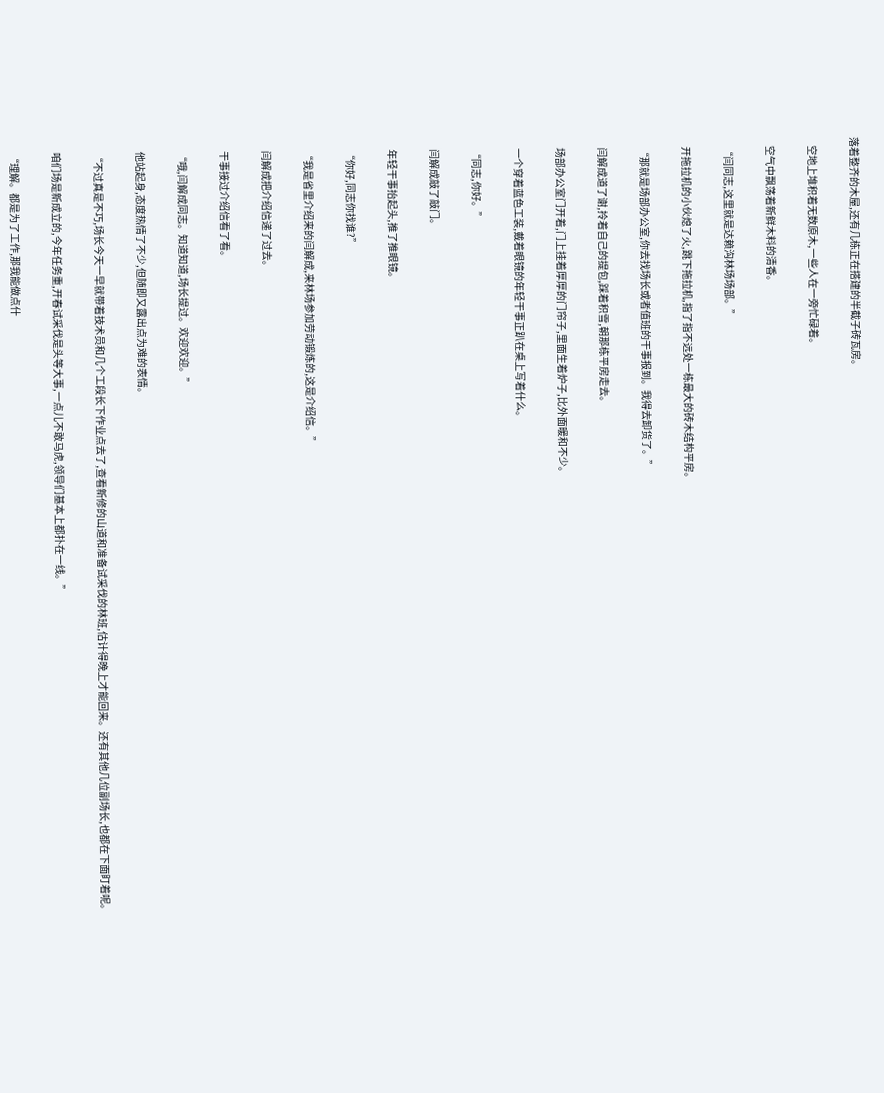落着整齐的木屋,还有几栋正在搭建的半截子砖瓦房。


    空地上堆积着无数原木,一些人在一旁忙碌着。


    空气中飘荡着新鲜木料的清香。


    “闫同志,这里就是达赖沟林场场部。”


    开拖拉机的小伙熄了火,跳下拖拉机,指了指不远处一栋最大的砖木结构平房。


    “那就是场部办公室,你去找场长或者值班的干事报到。我得去卸货了。”


    闫解成道了谢,拎着自己的提包,踩着积雪,朝那栋平房走去。


    场部办公室门开着,门上挂着厚厚的门帘子,里面生着炉子,比外面暖和不少。


    一个穿着蓝色工装,戴着眼镜的年轻干事正趴在桌上写着什么。


    “同志,你好。”


    闫解成敲了敲门。


    年轻干事抬起头,推了推眼镜。


    “你好,同志你找谁?”


    “我是省里介绍来的闫解成,来林场参加劳动锻炼的,这是介绍信。”


    闫解成把介绍信递了过去。


    干事接过介绍信看了看。


    “哦,闫解成同志。知道知道,场长提过。欢迎欢迎。”


    他站起身,态度热情了不少,但随即又露出点为难的表情。


    “不过真是不巧,场长今天一早就带着技术员和几个工段长下作业点去了,查看新修的山道和准备试采伐的林班,估计得晚上才能回来。还有其他几位副场长,也都在下面盯着呢。


    咱们场是新成立的,今年任务重,开春试采伐是头等大事,一点儿不敢马虎,领导们基本上都扑在一线。”


    “理解。都是为了工作,那我能做点什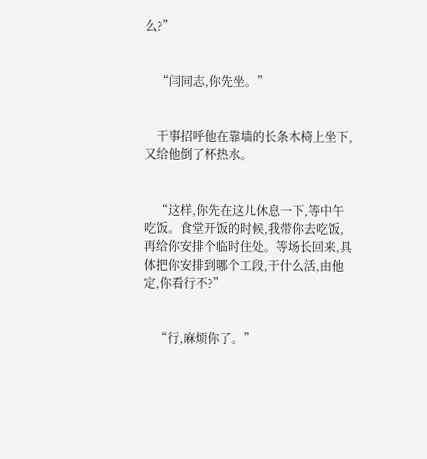么?”


    “闫同志,你先坐。”


    干事招呼他在靠墙的长条木椅上坐下,又给他倒了杯热水。


    “这样,你先在这儿休息一下,等中午吃饭。食堂开饭的时候,我带你去吃饭,再给你安排个临时住处。等场长回来,具体把你安排到哪个工段,干什么活,由他定,你看行不?”


    “行,麻烦你了。”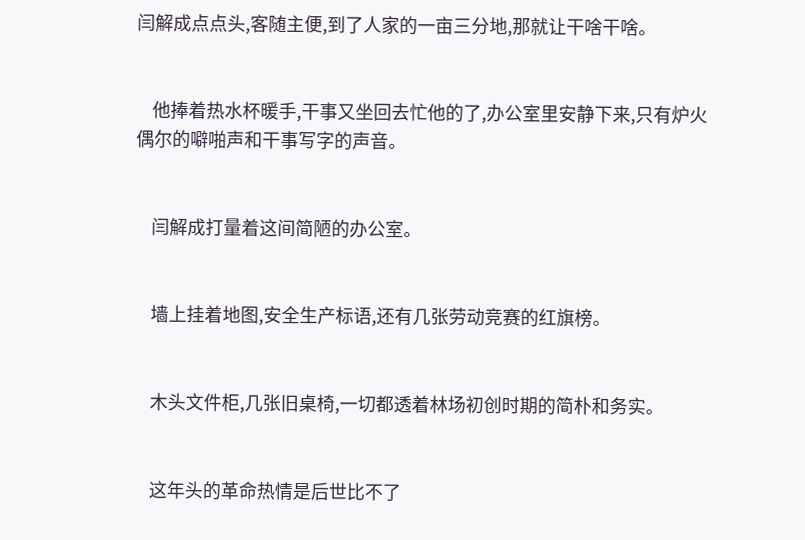闫解成点点头,客随主便,到了人家的一亩三分地,那就让干啥干啥。


    他捧着热水杯暖手,干事又坐回去忙他的了,办公室里安静下来,只有炉火偶尔的噼啪声和干事写字的声音。


    闫解成打量着这间简陋的办公室。


    墙上挂着地图,安全生产标语,还有几张劳动竞赛的红旗榜。


    木头文件柜,几张旧桌椅,一切都透着林场初创时期的简朴和务实。


    这年头的革命热情是后世比不了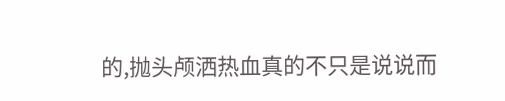的,抛头颅洒热血真的不只是说说而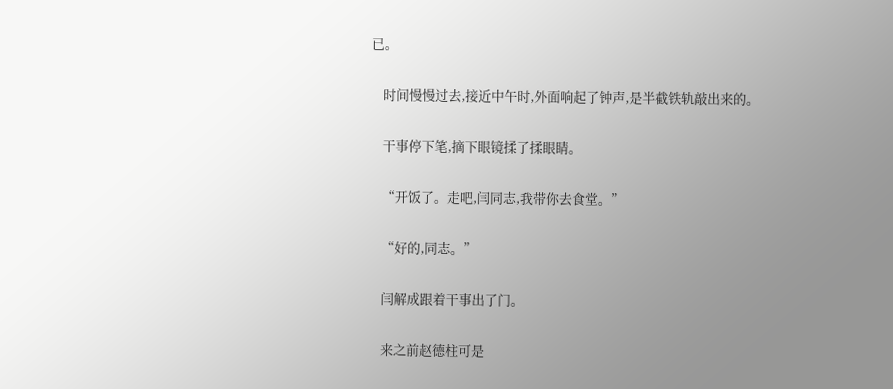已。


    时间慢慢过去,接近中午时,外面响起了钟声,是半截铁轨敲出来的。


    干事停下笔,摘下眼镜揉了揉眼睛。


    “开饭了。走吧,闫同志,我带你去食堂。”


    “好的,同志。”


    闫解成跟着干事出了门。


    来之前赵德柱可是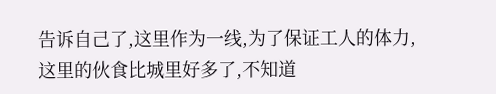告诉自己了,这里作为一线,为了保证工人的体力,这里的伙食比城里好多了,不知道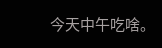今天中午吃啥。